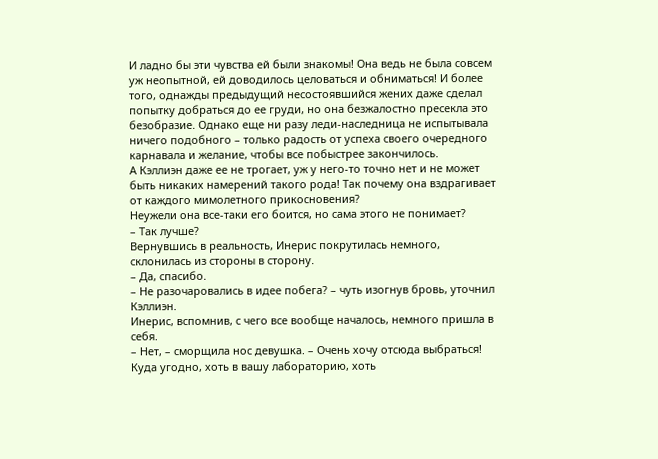И ладно бы эти чувства ей были знакомы! Она ведь не была совсем уж неопытной, ей доводилось целоваться и обниматься! И более того, однажды предыдущий несостоявшийся жених даже сделал попытку добраться до ее груди, но она безжалостно пресекла это безобразие. Однако еще ни разу леди-наследница не испытывала ничего подобного – только радость от успеха своего очередного карнавала и желание, чтобы все побыстрее закончилось.
А Кэллиэн даже ее не трогает, уж у него-то точно нет и не может быть никаких намерений такого рода! Так почему она вздрагивает от каждого мимолетного прикосновения?
Неужели она все-таки его боится, но сама этого не понимает?
– Так лучше?
Вернувшись в реальность, Инерис покрутилась немного, склонилась из стороны в сторону.
– Да, спасибо.
– Не разочаровались в идее побега? – чуть изогнув бровь, уточнил Кэллиэн.
Инерис, вспомнив, с чего все вообще началось, немного пришла в себя.
– Нет, – сморщила нос девушка. – Очень хочу отсюда выбраться! Куда угодно, хоть в вашу лабораторию, хоть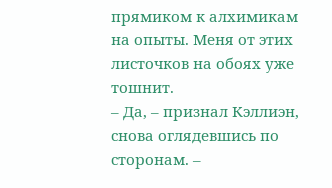прямиком к алхимикам на опыты. Меня от этих листочков на обоях уже тошнит.
– Да, – признал Кэллиэн, снова оглядевшись по сторонам. –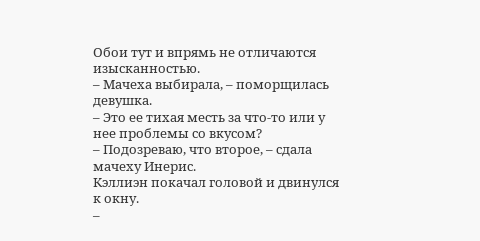Обои тут и впрямь не отличаются изысканностью.
– Мачеха выбирала, – поморщилась девушка.
– Это ее тихая месть за что-то или у нее проблемы со вкусом?
– Подозреваю, что второе, – сдала мачеху Инерис.
Кэллиэн покачал головой и двинулся к окну.
–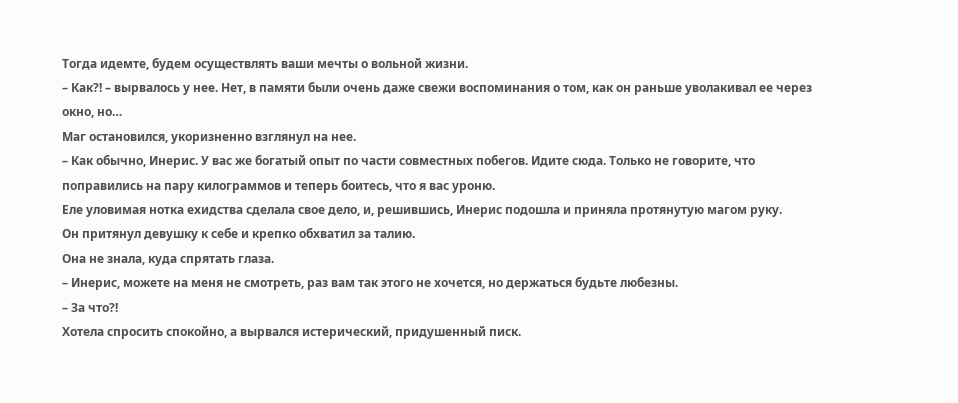Тогда идемте, будем осуществлять ваши мечты о вольной жизни.
– Как?! – вырвалось у нее. Нет, в памяти были очень даже свежи воспоминания о том, как он раньше уволакивал ее через окно, но…
Маг остановился, укоризненно взглянул на нее.
– Как обычно, Инерис. У вас же богатый опыт по части совместных побегов. Идите сюда. Только не говорите, что поправились на пару килограммов и теперь боитесь, что я вас уроню.
Еле уловимая нотка ехидства сделала свое дело, и, решившись, Инерис подошла и приняла протянутую магом руку.
Он притянул девушку к себе и крепко обхватил за талию.
Она не знала, куда спрятать глаза.
– Инерис, можете на меня не смотреть, раз вам так этого не хочется, но держаться будьте любезны.
– За что?!
Хотела спросить спокойно, а вырвался истерический, придушенный писк.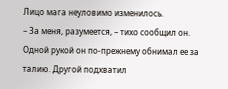Лицо мага неуловимо изменилось.
– За меня, разумеется, – тихо сообщил он.
Одной рукой он по-прежнему обнимал ее за талию. Другой подхватил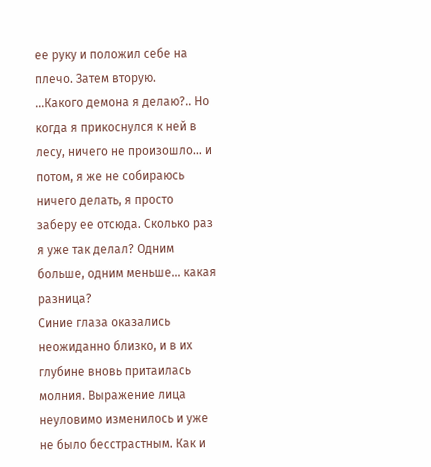ее руку и положил себе на плечо. Затем вторую.
...Какого демона я делаю?.. Но когда я прикоснулся к ней в лесу, ничего не произошло… и потом, я же не собираюсь ничего делать, я просто заберу ее отсюда. Сколько раз я уже так делал? Одним больше, одним меньше… какая разница?
Синие глаза оказались неожиданно близко, и в их глубине вновь притаилась молния. Выражение лица неуловимо изменилось и уже не было бесстрастным. Как и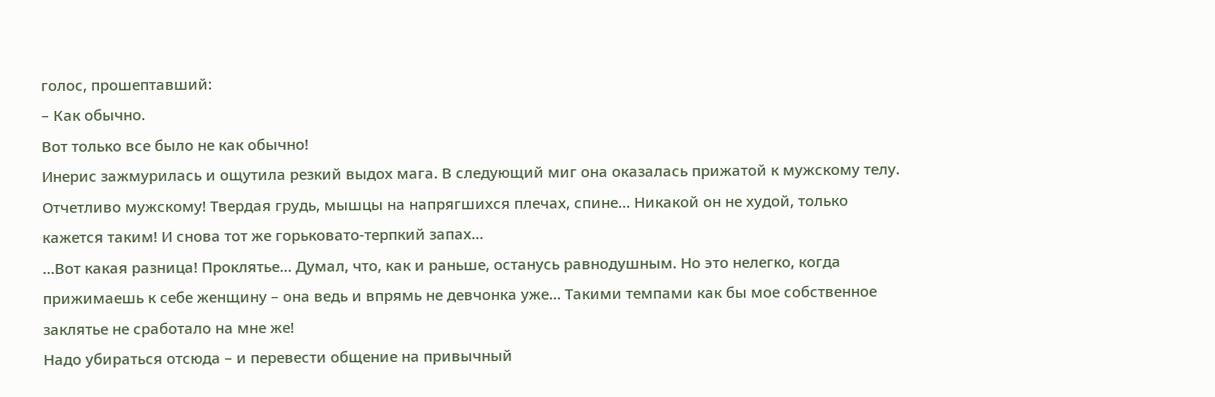голос, прошептавший:
– Как обычно.
Вот только все было не как обычно!
Инерис зажмурилась и ощутила резкий выдох мага. В следующий миг она оказалась прижатой к мужскому телу. Отчетливо мужскому! Твердая грудь, мышцы на напрягшихся плечах, спине… Никакой он не худой, только кажется таким! И снова тот же горьковато-терпкий запах…
...Вот какая разница! Проклятье… Думал, что, как и раньше, останусь равнодушным. Но это нелегко, когда прижимаешь к себе женщину – она ведь и впрямь не девчонка уже… Такими темпами как бы мое собственное заклятье не сработало на мне же!
Надо убираться отсюда – и перевести общение на привычный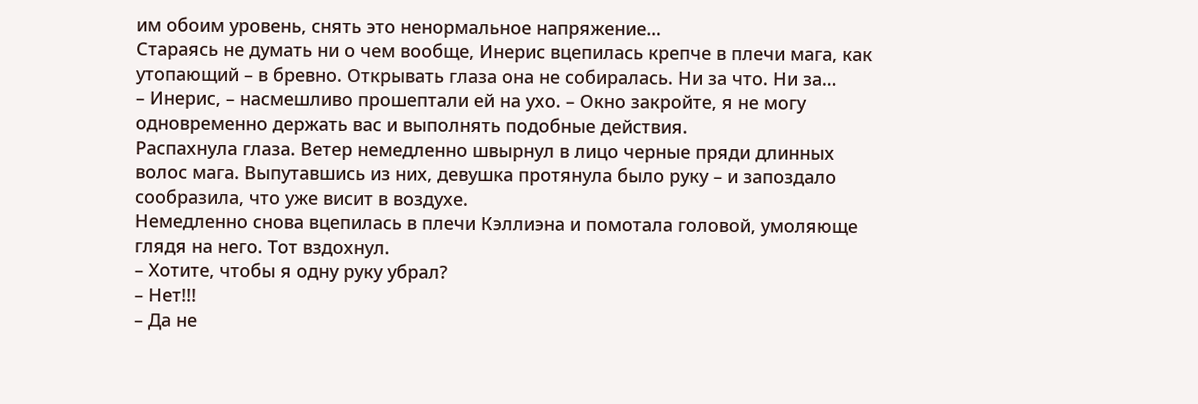им обоим уровень, снять это ненормальное напряжение…
Стараясь не думать ни о чем вообще, Инерис вцепилась крепче в плечи мага, как утопающий – в бревно. Открывать глаза она не собиралась. Ни за что. Ни за…
– Инерис, – насмешливо прошептали ей на ухо. – Окно закройте, я не могу одновременно держать вас и выполнять подобные действия.
Распахнула глаза. Ветер немедленно швырнул в лицо черные пряди длинных волос мага. Выпутавшись из них, девушка протянула было руку – и запоздало сообразила, что уже висит в воздухе.
Немедленно снова вцепилась в плечи Кэллиэна и помотала головой, умоляюще глядя на него. Тот вздохнул.
– Хотите, чтобы я одну руку убрал?
– Нет!!!
– Да не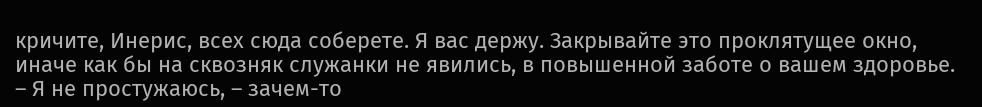кричите, Инерис, всех сюда соберете. Я вас держу. Закрывайте это проклятущее окно, иначе как бы на сквозняк служанки не явились, в повышенной заботе о вашем здоровье.
– Я не простужаюсь, – зачем-то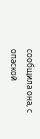сообщила она, с опаской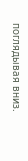поглядывая вниз.